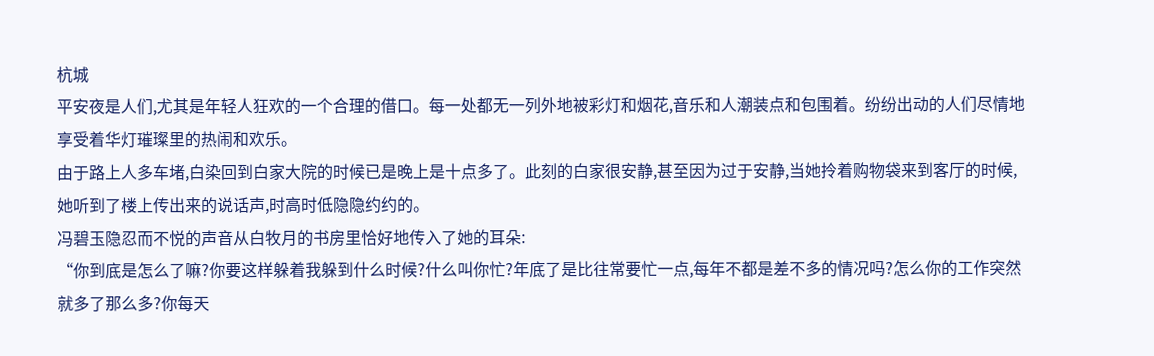杭城
平安夜是人们,尤其是年轻人狂欢的一个合理的借口。每一处都无一列外地被彩灯和烟花,音乐和人潮装点和包围着。纷纷出动的人们尽情地享受着华灯璀璨里的热闹和欢乐。
由于路上人多车堵,白染回到白家大院的时候已是晚上是十点多了。此刻的白家很安静,甚至因为过于安静,当她拎着购物袋来到客厅的时候,她听到了楼上传出来的说话声,时高时低隐隐约约的。
冯碧玉隐忍而不悦的声音从白牧月的书房里恰好地传入了她的耳朵:
“你到底是怎么了嘛?你要这样躲着我躲到什么时候?什么叫你忙?年底了是比往常要忙一点,每年不都是差不多的情况吗?怎么你的工作突然就多了那么多?你每天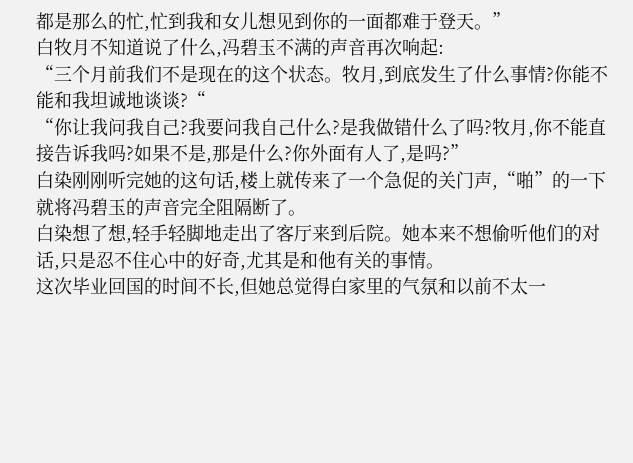都是那么的忙,忙到我和女儿想见到你的一面都难于登天。”
白牧月不知道说了什么,冯碧玉不满的声音再次响起:
“三个月前我们不是现在的这个状态。牧月,到底发生了什么事情?你能不能和我坦诚地谈谈?“
“你让我问我自己?我要问我自己什么?是我做错什么了吗?牧月,你不能直接告诉我吗?如果不是,那是什么?你外面有人了,是吗?”
白染刚刚听完她的这句话,楼上就传来了一个急促的关门声,“啪”的一下就将冯碧玉的声音完全阻隔断了。
白染想了想,轻手轻脚地走出了客厅来到后院。她本来不想偷听他们的对话,只是忍不住心中的好奇,尤其是和他有关的事情。
这次毕业回国的时间不长,但她总觉得白家里的气氛和以前不太一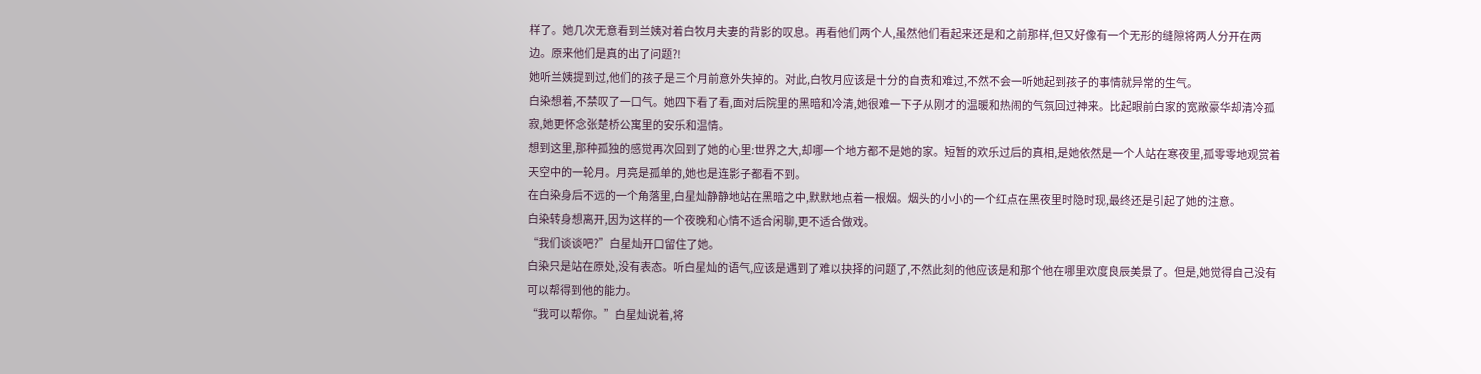样了。她几次无意看到兰姨对着白牧月夫妻的背影的叹息。再看他们两个人,虽然他们看起来还是和之前那样,但又好像有一个无形的缝隙将两人分开在两边。原来他们是真的出了问题?!
她听兰姨提到过,他们的孩子是三个月前意外失掉的。对此,白牧月应该是十分的自责和难过,不然不会一听她起到孩子的事情就异常的生气。
白染想着,不禁叹了一口气。她四下看了看,面对后院里的黑暗和冷清,她很难一下子从刚才的温暖和热闹的气氛回过神来。比起眼前白家的宽敞豪华却清冷孤寂,她更怀念张楚桥公寓里的安乐和温情。
想到这里,那种孤独的感觉再次回到了她的心里:世界之大,却哪一个地方都不是她的家。短暂的欢乐过后的真相,是她依然是一个人站在寒夜里,孤零零地观赏着天空中的一轮月。月亮是孤单的,她也是连影子都看不到。
在白染身后不远的一个角落里,白星灿静静地站在黑暗之中,默默地点着一根烟。烟头的小小的一个红点在黑夜里时隐时现,最终还是引起了她的注意。
白染转身想离开,因为这样的一个夜晚和心情不适合闲聊,更不适合做戏。
“我们谈谈吧?”白星灿开口留住了她。
白染只是站在原处,没有表态。听白星灿的语气,应该是遇到了难以抉择的问题了,不然此刻的他应该是和那个他在哪里欢度良辰美景了。但是,她觉得自己没有可以帮得到他的能力。
“我可以帮你。”白星灿说着,将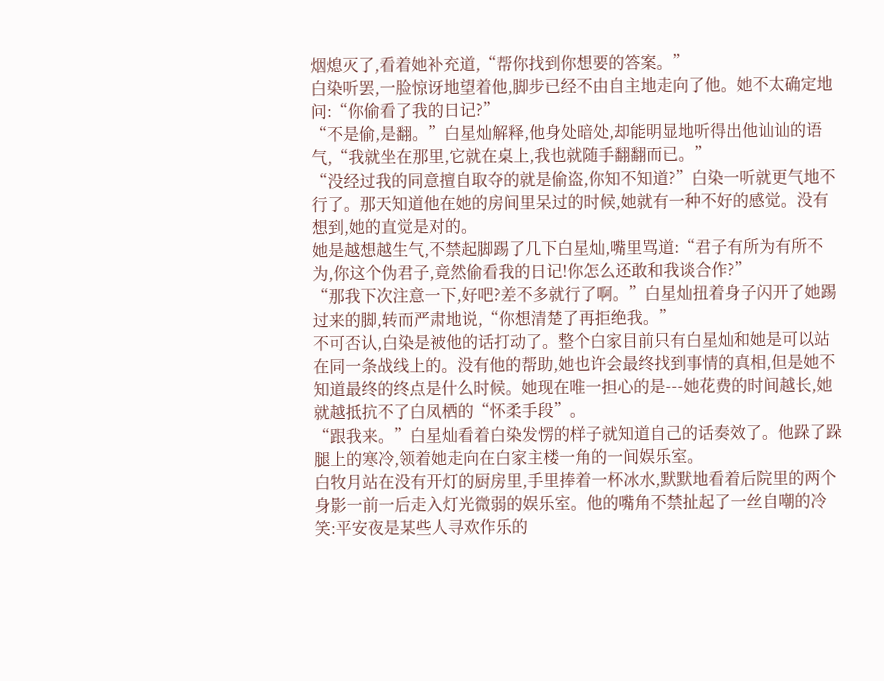烟熄灭了,看着她补充道,“帮你找到你想要的答案。”
白染听罢,一脸惊讶地望着他,脚步已经不由自主地走向了他。她不太确定地问:“你偷看了我的日记?”
“不是偷,是翻。”白星灿解释,他身处暗处,却能明显地听得出他讪讪的语气,“我就坐在那里,它就在桌上,我也就随手翻翻而已。”
“没经过我的同意擅自取夺的就是偷盗,你知不知道?”白染一听就更气地不行了。那天知道他在她的房间里呆过的时候,她就有一种不好的感觉。没有想到,她的直觉是对的。
她是越想越生气,不禁起脚踢了几下白星灿,嘴里骂道:“君子有所为有所不为,你这个伪君子,竟然偷看我的日记!你怎么还敢和我谈合作?”
“那我下次注意一下,好吧?差不多就行了啊。”白星灿扭着身子闪开了她踢过来的脚,转而严肃地说,“你想清楚了再拒绝我。”
不可否认,白染是被他的话打动了。整个白家目前只有白星灿和她是可以站在同一条战线上的。没有他的帮助,她也许会最终找到事情的真相,但是她不知道最终的终点是什么时候。她现在唯一担心的是---她花费的时间越长,她就越抵抗不了白凤栖的“怀柔手段”。
“跟我来。”白星灿看着白染发愣的样子就知道自己的话奏效了。他跺了跺腿上的寒冷,领着她走向在白家主楼一角的一间娱乐室。
白牧月站在没有开灯的厨房里,手里捧着一杯冰水,默默地看着后院里的两个身影一前一后走入灯光微弱的娱乐室。他的嘴角不禁扯起了一丝自嘲的冷笑:平安夜是某些人寻欢作乐的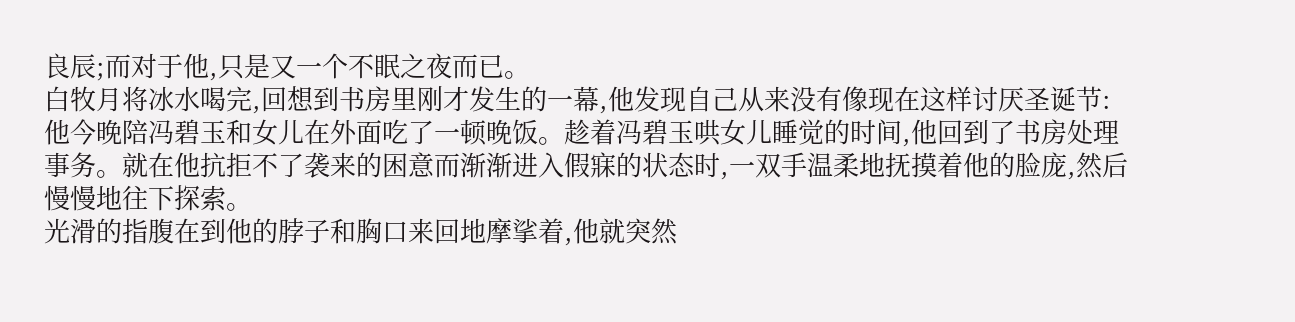良辰;而对于他,只是又一个不眠之夜而已。
白牧月将冰水喝完,回想到书房里刚才发生的一幕,他发现自己从来没有像现在这样讨厌圣诞节:
他今晚陪冯碧玉和女儿在外面吃了一顿晚饭。趁着冯碧玉哄女儿睡觉的时间,他回到了书房处理事务。就在他抗拒不了袭来的困意而渐渐进入假寐的状态时,一双手温柔地抚摸着他的脸庞,然后慢慢地往下探索。
光滑的指腹在到他的脖子和胸口来回地摩挲着,他就突然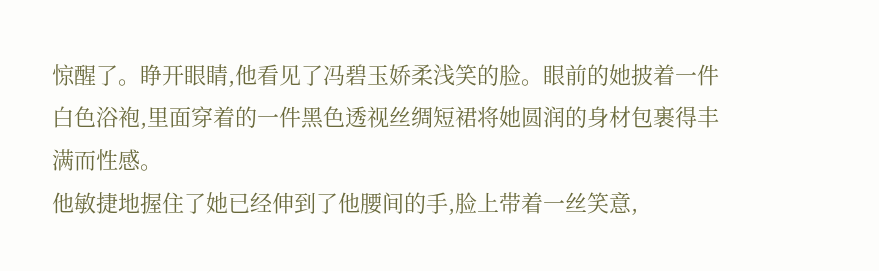惊醒了。睁开眼睛,他看见了冯碧玉娇柔浅笑的脸。眼前的她披着一件白色浴袍,里面穿着的一件黑色透视丝绸短裙将她圆润的身材包裹得丰满而性感。
他敏捷地握住了她已经伸到了他腰间的手,脸上带着一丝笑意,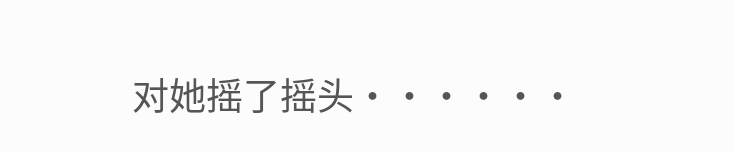对她摇了摇头······